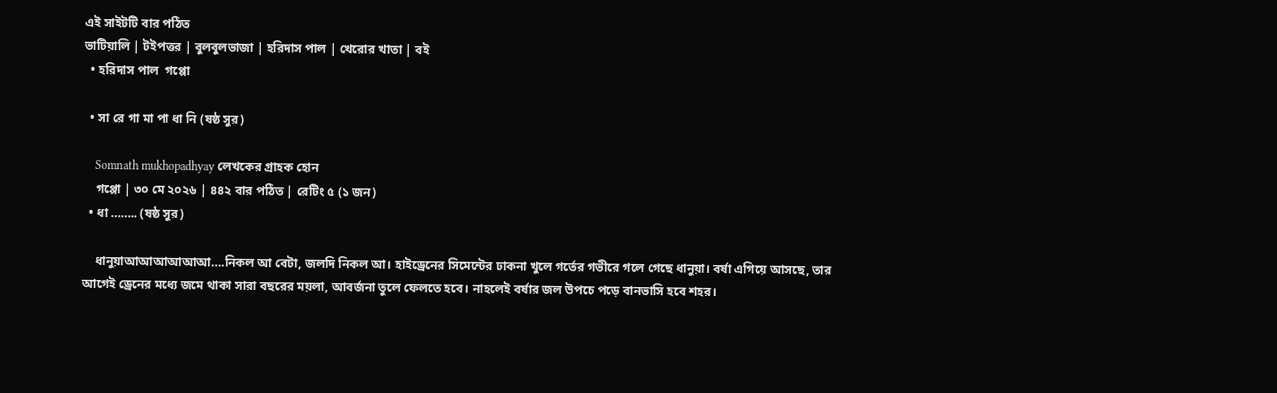এই সাইটটি বার পঠিত
ভাটিয়ালি | টইপত্তর | বুলবুলভাজা | হরিদাস পাল | খেরোর খাতা | বই
  • হরিদাস পাল  গপ্পো

  • সা রে গা মা পা ধা নি (ষষ্ঠ সুর)

    Somnath mukhopadhyay লেখকের গ্রাহক হোন
    গপ্পো | ৩০ মে ২০২৬ | ৪৪২ বার পঠিত | রেটিং ৫ (১ জন)
  • ধা …….. (ষষ্ঠ সুর)

    ধানুয়াআআআআআআ….নিকল আ বেটা, জলদি নিকল আ। হাইড্রেনের সিমেন্টের ঢাকনা খুলে গর্তের গভীরে গলে গেছে ধানুয়া। বর্ষা এগিয়ে আসছে, তার আগেই ড্রেনের মধ্যে জমে থাকা সারা বছরের ময়লা, আবর্জনা তুলে ফেলতে হবে। নাহলেই বর্ষার জল উপচে পড়ে বানভাসি হবে শহর।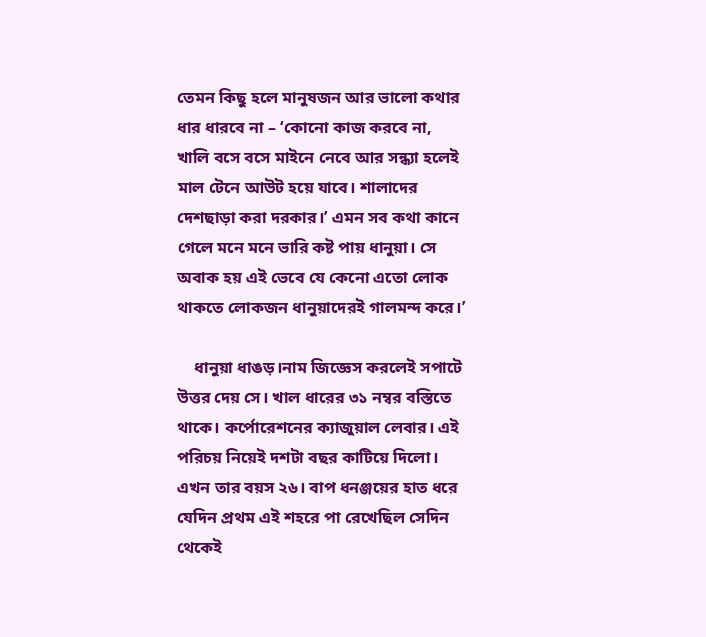তেমন কিছু হলে মানুষজন আর ভালো কথার ধার ধারবে না – ‘কোনো কাজ করবে না, খালি বসে বসে মাইনে নেবে আর সন্ধ্যা হলেই মাল টেনে আউট হয়ে যাবে। শালাদের দেশছাড়া করা দরকার।’ এমন সব কথা কানে গেলে মনে মনে ভারি কষ্ট পায় ধানুয়া। সে অবাক হয় এই ভেবে যে কেনো এতো লোক থাকতে লোকজন ধানুয়াদের‌ই গালমন্দ করে।’

    ধানুয়া ধাঙড়।নাম জিজ্ঞেস করলেই সপাটে উত্তর দেয় সে। খাল ধারের ৩১ নম্বর বস্তিতে থাকে। কর্পোরেশনের ক্যাজুয়াল লেবার। এই পরিচয় নিয়েই দশটা বছর কাটিয়ে দিলো। এখন তার বয়স ২৬। বাপ ধনঞ্জয়ের হাত ধরে যেদিন প্রথম এই শহরে পা রেখেছিল সেদিন থেকেই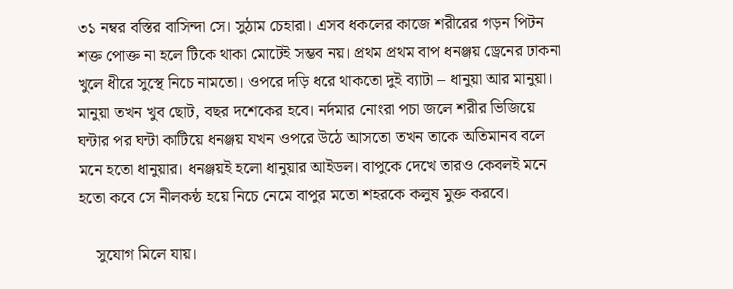৩১ নম্বর বস্তির বাসিন্দা সে। সুঠাম চেহারা। এসব ধকলের কাজে শরীরের গড়ন পিটন শক্ত পোক্ত না হলে টিকে থাকা মোটেই সম্ভব নয়। প্রথম প্রথম বাপ ধনঞ্জয় ড্রেনের ঢাকনা খুলে ধীরে সুস্থে নিচে নামতো। ওপরে দড়ি ধরে থাকতো দুই ব্যাটা – ধানুয়া আর মানুয়া। মানুয়া তখন খুব ছোট, বছর দশেকের হবে। নর্দমার নোংরা পচা জলে শরীর ভিজিয়ে ঘন্টার পর ঘন্টা কাটিয়ে ধনঞ্জয় যখন ওপরে উঠে আসতো তখন তাকে অতিমানব বলে মনে হতো ধানুয়ার। ধনঞ্জয়‌ই হলো ধানুয়ার আইডল। বাপুকে দেখে তার‌ও কেবলই মনে হতো কবে সে নীলকন্ঠ হয়ে নিচে নেমে বাপুর মতো শহরকে কলুষ মুক্ত করবে।

    সুযোগ মিলে যায়।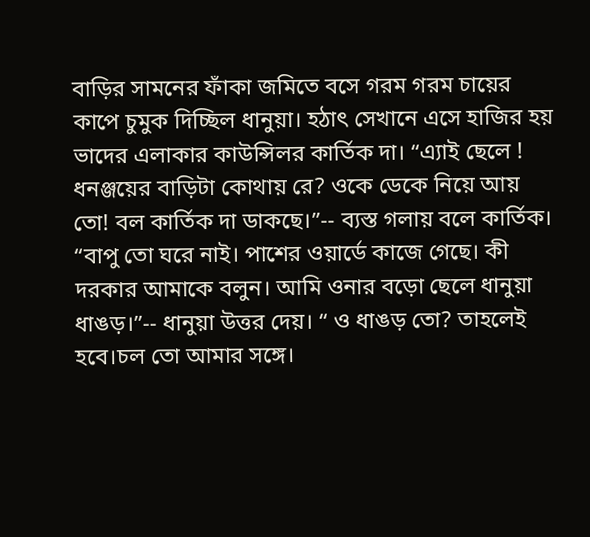বাড়ির সামনের ফাঁকা জমিতে বসে গরম গরম চায়ের কাপে চুমুক দিচ্ছিল ধানুয়া। হঠাৎ সেখানে এসে হাজির হয় ভাদের এলাকার কাউন্সিলর কার্তিক দা। “এ্যাই ছেলে ! ধনঞ্জয়ের বাড়িটা কোথায় রে? ওকে ডেকে নিয়ে আয় তো! বল কার্তিক দা ডাকছে।”-- ব্যস্ত গলায় বলে কার্তিক। “বাপু তো ঘরে নাই। পাশের ওয়ার্ডে কাজে গেছে। কী দরকার আমাকে বলুন। আমি ওনার বড়ো ছেলে ধানুয়া ধাঙড়।”-- ধানুয়া উত্তর দেয়। “ ও ধাঙড় তো? তাহলেই হবে।চল তো আমার সঙ্গে।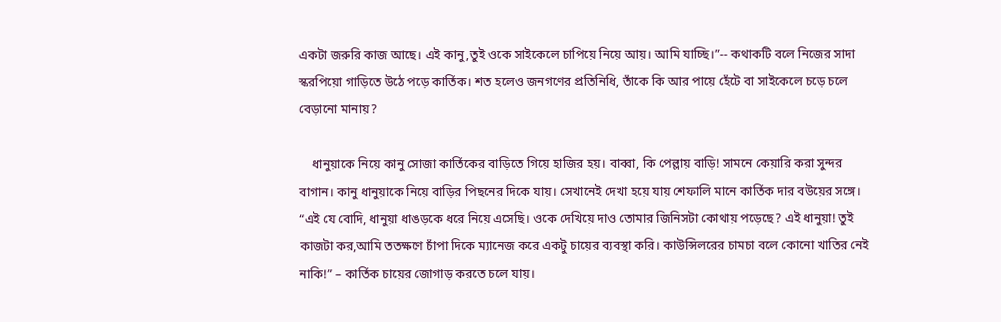একটা জরুরি কাজ আছে। এই কানু,তুই ওকে সাইকেলে চাপিয়ে নিয়ে আয়। আমি যাচ্ছি।”-- কথাকটি বলে নিজের সাদা স্করপিয়ো গাড়িতে উঠে পড়ে কার্তিক। শত হলেও জনগণের প্রতিনিধি, তাঁকে কি আর পায়ে হেঁটে বা সাইকেলে চড়ে চলে বেড়ানো মানায়?

    ধানুয়াকে নিয়ে কানু সোজা কার্তিকের বাড়িতে গিয়ে হাজির হয়। বাব্বা, কি পেল্লায় বাড়ি! সামনে কেয়ারি করা সুন্দর বাগান। কানু ধানুয়াকে নিয়ে বাড়ির পিছনের দিকে যায়। সেখানেই দেখা হয়ে যায় শেফালি মানে কার্তিক দার ব‌উয়ের সঙ্গে। “এই যে বোদি, ধানুয়া ধাঙড়কে ধরে নিয়ে এসেছি। ওকে দেখিয়ে দাও তোমার জিনিসটা কোথায় পড়েছে? এই ধানুয়া! তুই কাজটা কর,আমি ততক্ষণে চাঁপা দিকে ম্যানেজ করে একটু চায়ের ব্যবস্থা করি। কাউন্সিলরের চামচা বলে কোনো খাতির নেই নাকি!” – কার্তিক চায়ের জোগাড় করতে চলে যায়।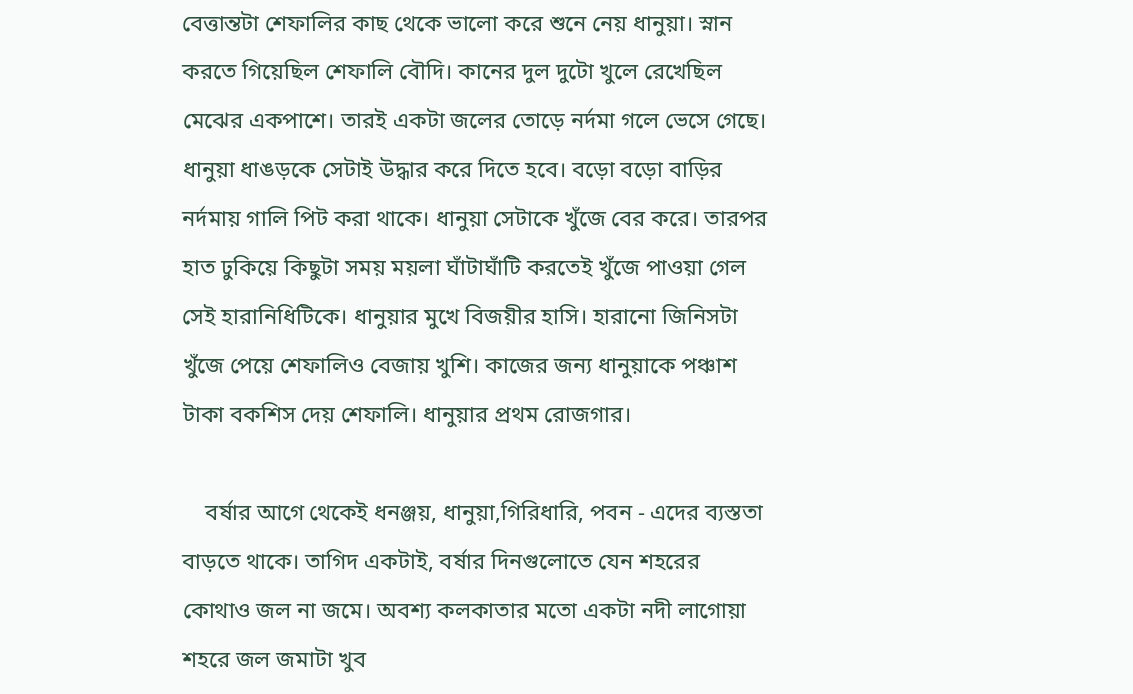বেত্তান্তটা শেফালির কাছ থেকে ভালো করে শুনে নেয় ধানুয়া। স্নান করতে গিয়েছিল শেফালি বৌদি। কানের দুল দুটো খুলে রেখেছিল মেঝের একপাশে। তার‌ই একটা জলের তোড়ে নর্দমা গলে ভেসে গেছে। ধানুয়া ধাঙড়কে সেটাই উদ্ধার করে দিতে হবে। বড়ো বড়ো বাড়ির নর্দমায় গালি পিট করা থাকে। ধানুয়া সেটাকে খুঁজে বের করে। তারপর হাত ঢুকিয়ে কিছুটা সময় ময়লা ঘাঁটাঘাঁটি করতেই খুঁজে পাওয়া গেল সেই হারানিধিটিকে। ধানুয়ার মুখে বিজয়ীর হাসি। হারানো জিনিসটা খুঁজে পেয়ে শেফালিও বেজায় খুশি। কাজের জন্য ধানুয়াকে পঞ্চাশ টাকা বকশিস দেয় শেফালি। ধানুয়ার প্রথম রোজগার।

    বর্ষার আগে থেকেই ধনঞ্জয়, ধানুয়া,গিরিধারি, পবন - এদের ব্যস্ততা বাড়তে থাকে। তাগিদ একটাই, বর্ষার দিনগুলোতে যেন শহরের কোথাও জল না জমে। অবশ্য কলকাতার মতো একটা নদী লাগোয়া শহরে জল জমাটা খুব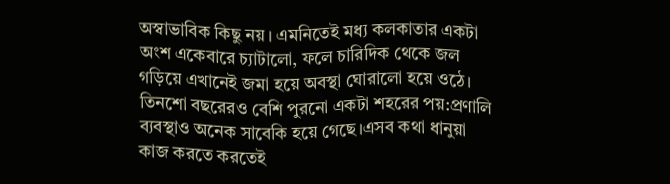অস্বাভাবিক কিছু নয়। এমনিতেই মধ্য কলকাতার একটা অংশ একেবারে চ্যাটালো, ফলে চারিদিক থেকে জল গড়িয়ে এখানেই জমা হয়ে অবস্থা ঘোরালো হয়ে ওঠে। তিনশো বছরেরও বেশি পুরনো একটা শহরের পয়:প্রণালি ব্যবস্থাও অনেক সাবেকি হয়ে গেছে।এসব কথা ধানুয়া কাজ করতে করতেই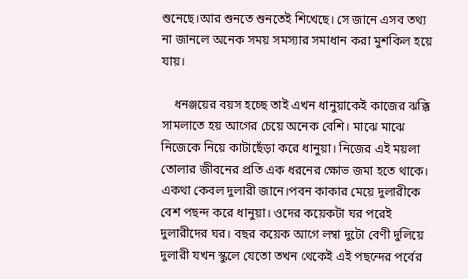শুনেছে।আর শুনতে শুনতেই শিখেছে। সে জানে এসব তথ্য না জানলে অনেক সময় সমস্যার সমাধান করা মুশকিল হয়ে যায়।

    ধনঞ্জয়ের বয়স হচ্ছে তাই এখন ধানুয়াকেই কাজের ঝক্কি সামলাতে হয় আগের চেয়ে অনেক বেশি। মাঝে মাঝে নিজেকে নিয়ে কাটাছেঁড়া করে ধানুয়া। নিজের এই ময়লা তোলার জীবনের প্রতি এক ধরনের ক্ষোভ জমা হতে থাকে। একথা কেবল দুলারী জানে।পবন কাকার মেয়ে দুলারীকে বেশ পছন্দ করে ধানুয়া। ওদের কয়েকটা ঘর পরেই দুলারীদের ঘর। বছর কয়েক আগে লম্বা দুটো বেণী দুলিয়ে দুলারী যখন স্কুলে যেতো তখন থেকেই এই পছন্দের পর্বের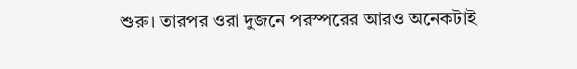শুরু। তারপর ওরা দুজনে পরস্পরের আরও অনেকটাই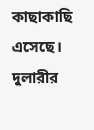কাছাকাছি এসেছে। দুলারীর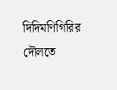দিদিমণিগিরির দৌলতে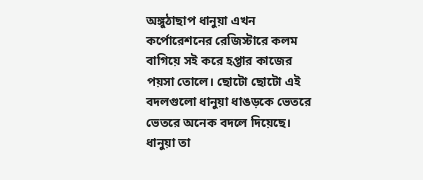অঙ্গুঠাছাপ ধানুয়া এখন কর্পোরেশনের রেজিস্টারে কলম বাগিয়ে স‌ই করে হপ্তার কাজের পয়সা তোলে। ছোটো ছোটো এই বদলগুলো ধানুয়া ধাঙড়কে ভেতরে ভেতরে অনেক বদলে দিয়েছে। ধানুয়া তা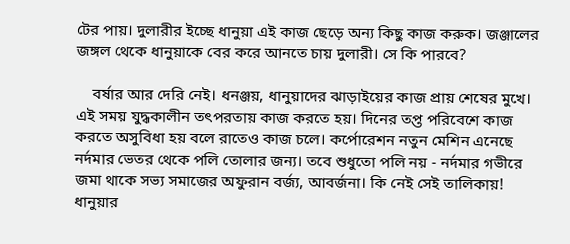টের পায়। দুলারীর ইচ্ছে ধানুয়া এই কাজ ছেড়ে অন্য কিছু কাজ করুক। জঞ্জালের জঙ্গল থেকে ধানুয়াকে বের করে আনতে চায় দুলারী। সে কি পারবে?

    বর্ষার আর দেরি নেই। ধনঞ্জয়, ধানুয়াদের ঝাড়াইয়ের কাজ প্রায় শেষের মুখে। এই সময় যুদ্ধকালীন তৎপরতায় কাজ করতে হয়। দিনের তপ্ত পরিবেশে কাজ করতে অসুবিধা হয় বলে রাতেও কাজ চলে। কর্পোরেশন নতুন মেশিন এনেছে নর্দমার ভেতর থেকে পলি তোলার জন্য। তবে শুধুতো পলি নয় - নর্দমার গভীরে জমা থাকে সভ্য সমাজের অফুরান বর্জ্য, আবর্জনা। কি নেই সেই তালিকায়! ধানুয়ার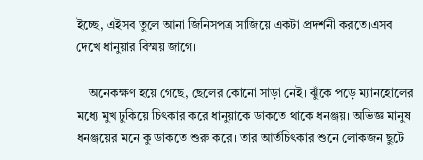ইচ্ছে, এইসব তুলে আনা জিনিসপত্র সাজিয়ে একটা প্রদর্শনী করতে।এসব দেখে ধানুয়ার বিস্ময় জাগে।

    অনেকক্ষণ হয়ে গেছে, ছেলের কোনো সাড়া নেই। ঝুঁকে পড়ে ম্যানহোলের মধ্যে মুখ ঢুকিয়ে চিৎকার করে ধানুয়াকে ডাকতে থাকে ধনঞ্জয়। অভিজ্ঞ মানুষ ধনঞ্জয়ের মনে কু ডাকতে শুরু করে। তার আর্তচিৎকার শুনে লোকজন ছুটে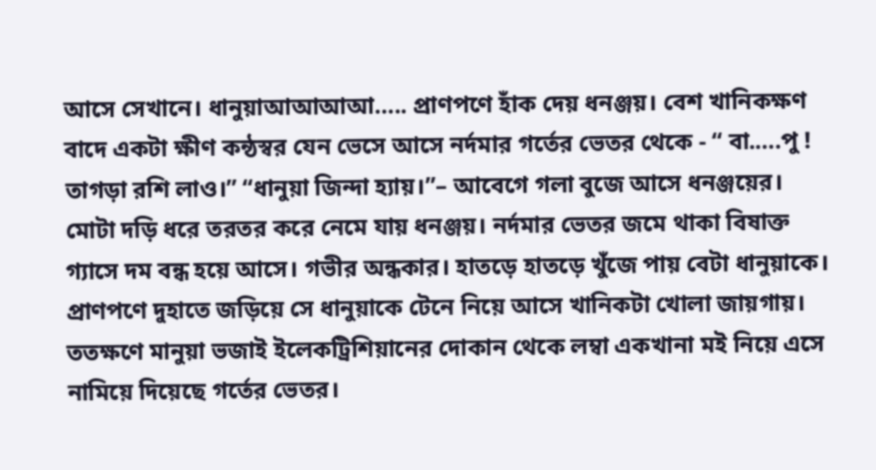আসে সেখানে। ধানুয়াআআআআ….. প্রাণপণে হাঁক দেয় ধনঞ্জয়। বেশ খানিকক্ষণ বাদে একটা ক্ষীণ কন্ঠস্বর যেন ভেসে আসে নর্দমার গর্তের ভেতর থেকে - “ বা.….পু ! তাগড়া রশি লাও।” “ধানুয়া জিন্দা হ্যায়।”– আবেগে গলা বুজে আসে ধনঞ্জয়ের। মোটা দড়ি ধরে তরতর করে নেমে যায় ধনঞ্জয়। নর্দমার ভেতর জমে থাকা বিষাক্ত গ্যাসে দম বন্ধ হয়ে আসে। গভীর অন্ধকার। হাতড়ে হাতড়ে খুঁজে পায় বেটা ধানুয়াকে। প্রাণপণে দুহাতে জড়িয়ে সে ধানুয়াকে টেনে নিয়ে আসে খানিকটা খোলা জায়গায়। ততক্ষণে মানুয়া ভজাই ইলেকট্রিশিয়ানের দোকান থেকে লম্বা একখানা ম‌ই নিয়ে এসে নামিয়ে দিয়েছে গর্তের ভেতর।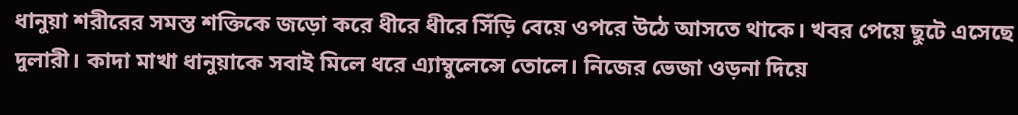ধানুয়া শরীরের সমস্ত শক্তিকে জড়ো করে ধীরে ধীরে সিঁড়ি বেয়ে ওপরে উঠে আসতে থাকে। খবর পেয়ে ছুটে এসেছে দুলারী। কাদা মাখা ধানুয়াকে সবাই মিলে ধরে এ্যাম্বুলেন্সে তোলে। নিজের ভেজা ওড়না দিয়ে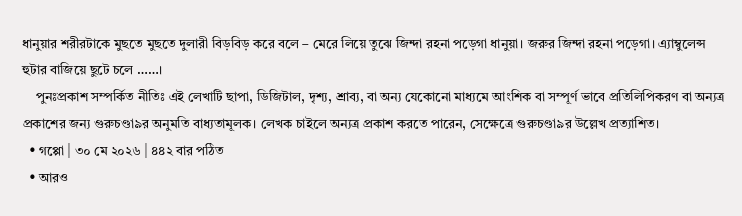ধানুয়ার শরীরটাকে মুছতে মুছতে দুলারী বিড়বিড় করে বলে – মেরে লিয়ে তুঝে জিন্দা রহনা পড়েগা ধানুয়া। জরুর জিন্দা রহনা পড়েগা। এ্যাম্বুলেন্স হুটার বাজিয়ে ছুটে চলে ……।
    পুনঃপ্রকাশ সম্পর্কিত নীতিঃ এই লেখাটি ছাপা, ডিজিটাল, দৃশ্য, শ্রাব্য, বা অন্য যেকোনো মাধ্যমে আংশিক বা সম্পূর্ণ ভাবে প্রতিলিপিকরণ বা অন্যত্র প্রকাশের জন্য গুরুচণ্ডা৯র অনুমতি বাধ্যতামূলক। লেখক চাইলে অন্যত্র প্রকাশ করতে পারেন, সেক্ষেত্রে গুরুচণ্ডা৯র উল্লেখ প্রত্যাশিত।
  • গপ্পো | ৩০ মে ২০২৬ | ৪৪২ বার পঠিত
  • আরও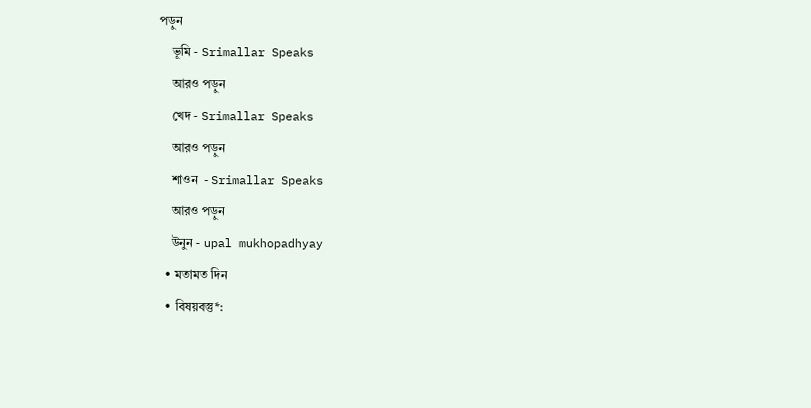পড়ুন
    ভূমি - Srimallar Speaks
    আরও পড়ুন
    খেদ - Srimallar Speaks
    আরও পড়ুন
    শাওন  - Srimallar Speaks
    আরও পড়ুন
    উনুন - upal mukhopadhyay
  • মতামত দিন
  • বিষয়বস্তু*: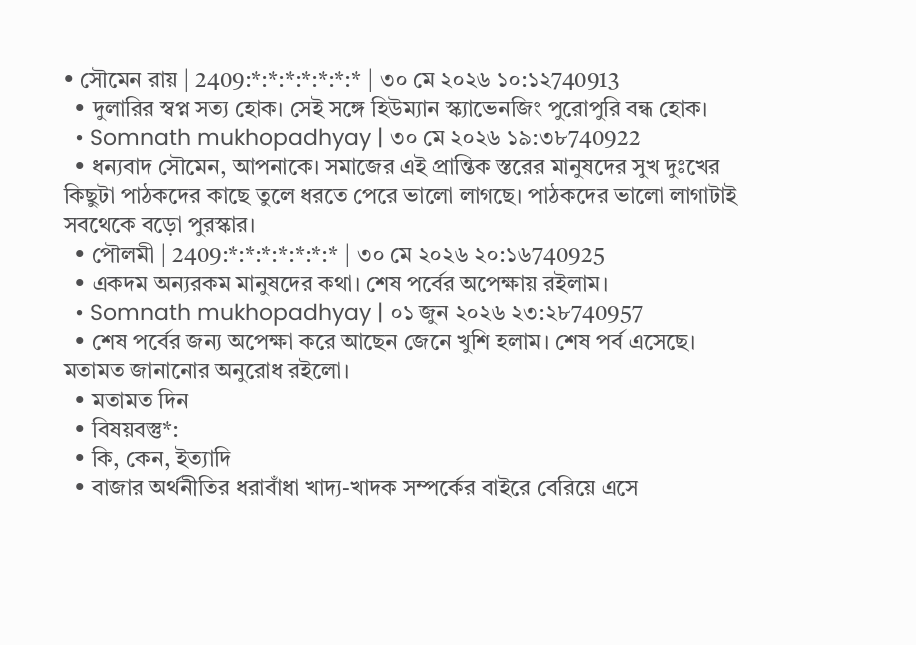• সৌমেন রায় | 2409:*:*:*:*:*:*:* | ৩০ মে ২০২৬ ১০:১২740913
  • দুলারির স্বপ্ন সত্য হোক। সেই সঙ্গে হিউম্যান স্ক্যাভেনজিং পুরোপুরি বন্ধ হোক।
  • Somnath mukhopadhyay | ৩০ মে ২০২৬ ১৯:৩৮740922
  • ধন্যবাদ সৌমেন, আপনাকে। সমাজের এই প্রান্তিক স্তরের মানুষদের সুখ দুঃখের কিছুটা পাঠকদের কাছে তুলে ধরতে পেরে ভালো লাগছে। পাঠকদের ভালো লাগাটাই সবথেকে বড়ো পুরস্কার।
  • পৌলমী | 2409:*:*:*:*:*:*:* | ৩০ মে ২০২৬ ২০:১৬740925
  • একদম অন্যরকম মানুষদের কথা। শেষ পর্বের অপেক্ষায় রইলাম।
  • Somnath mukhopadhyay | ০১ জুন ২০২৬ ২৩:২৮740957
  • শেষ পর্বের জন্য অপেক্ষা করে আছেন জেনে খুশি হলাম। শেষ পর্ব এসেছে। মতামত জানানোর অনুরোধ রইলো।
  • মতামত দিন
  • বিষয়বস্তু*:
  • কি, কেন, ইত্যাদি
  • বাজার অর্থনীতির ধরাবাঁধা খাদ্য-খাদক সম্পর্কের বাইরে বেরিয়ে এসে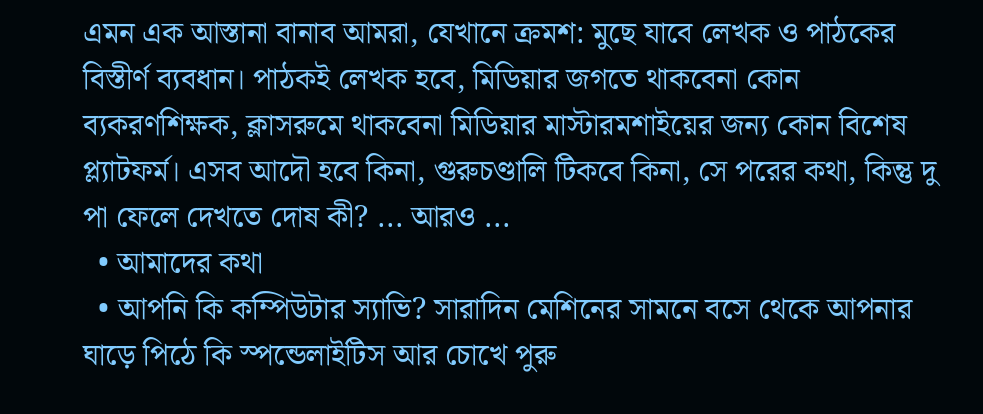এমন এক আস্তানা বানাব আমরা, যেখানে ক্রমশ: মুছে যাবে লেখক ও পাঠকের বিস্তীর্ণ ব্যবধান। পাঠকই লেখক হবে, মিডিয়ার জগতে থাকবেনা কোন ব্যকরণশিক্ষক, ক্লাসরুমে থাকবেনা মিডিয়ার মাস্টারমশাইয়ের জন্য কোন বিশেষ প্ল্যাটফর্ম। এসব আদৌ হবে কিনা, গুরুচণ্ডালি টিকবে কিনা, সে পরের কথা, কিন্তু দু পা ফেলে দেখতে দোষ কী? ... আরও ...
  • আমাদের কথা
  • আপনি কি কম্পিউটার স্যাভি? সারাদিন মেশিনের সামনে বসে থেকে আপনার ঘাড়ে পিঠে কি স্পন্ডেলাইটিস আর চোখে পুরু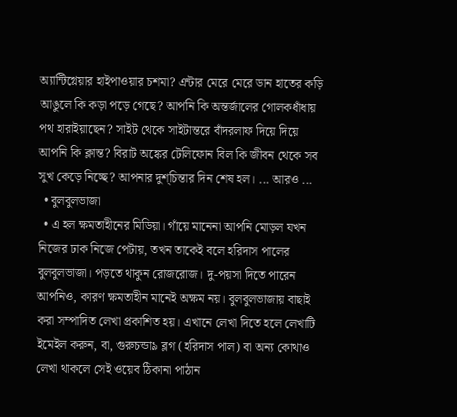অ্যান্টিগ্লেয়ার হাইপাওয়ার চশমা? এন্টার মেরে মেরে ডান হাতের কড়ি আঙুলে কি কড়া পড়ে গেছে? আপনি কি অন্তর্জালের গোলকধাঁধায় পথ হারাইয়াছেন? সাইট থেকে সাইটান্তরে বাঁদরলাফ দিয়ে দিয়ে আপনি কি ক্লান্ত? বিরাট অঙ্কের টেলিফোন বিল কি জীবন থেকে সব সুখ কেড়ে নিচ্ছে? আপনার দুশ্‌চিন্তার দিন শেষ হল। ... আরও ...
  • বুলবুলভাজা
  • এ হল ক্ষমতাহীনের মিডিয়া। গাঁয়ে মানেনা আপনি মোড়ল যখন নিজের ঢাক নিজে পেটায়, তখন তাকেই বলে হরিদাস পালের বুলবুলভাজা। পড়তে থাকুন রোজরোজ। দু-পয়সা দিতে পারেন আপনিও, কারণ ক্ষমতাহীন মানেই অক্ষম নয়। বুলবুলভাজায় বাছাই করা সম্পাদিত লেখা প্রকাশিত হয়। এখানে লেখা দিতে হলে লেখাটি ইমেইল করুন, বা, গুরুচন্ডা৯ ব্লগ (হরিদাস পাল) বা অন্য কোথাও লেখা থাকলে সেই ওয়েব ঠিকানা পাঠান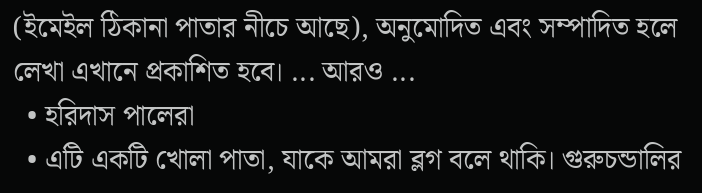(ইমেইল ঠিকানা পাতার নীচে আছে), অনুমোদিত এবং সম্পাদিত হলে লেখা এখানে প্রকাশিত হবে। ... আরও ...
  • হরিদাস পালেরা
  • এটি একটি খোলা পাতা, যাকে আমরা ব্লগ বলে থাকি। গুরুচন্ডালির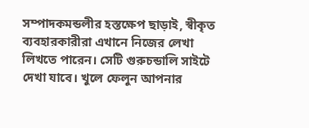সম্পাদকমন্ডলীর হস্তক্ষেপ ছাড়াই, স্বীকৃত ব্যবহারকারীরা এখানে নিজের লেখা লিখতে পারেন। সেটি গুরুচন্ডালি সাইটে দেখা যাবে। খুলে ফেলুন আপনার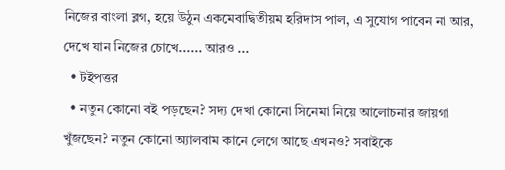নিজের বাংলা ব্লগ, হয়ে উঠুন একমেবাদ্বিতীয়ম হরিদাস পাল, এ সুযোগ পাবেন না আর, দেখে যান নিজের চোখে...... আরও ...
  • টইপত্তর
  • নতুন কোনো বই পড়ছেন? সদ্য দেখা কোনো সিনেমা নিয়ে আলোচনার জায়গা খুঁজছেন? নতুন কোনো অ্যালবাম কানে লেগে আছে এখনও? সবাইকে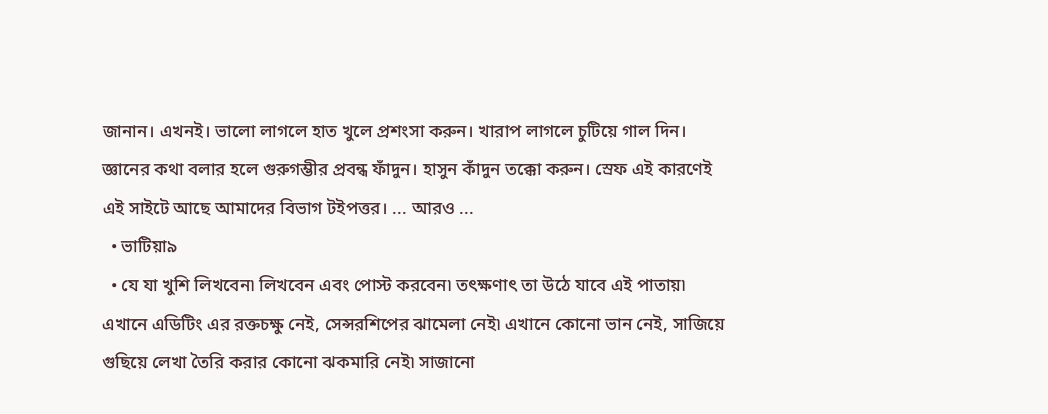জানান। এখনই। ভালো লাগলে হাত খুলে প্রশংসা করুন। খারাপ লাগলে চুটিয়ে গাল দিন। জ্ঞানের কথা বলার হলে গুরুগম্ভীর প্রবন্ধ ফাঁদুন। হাসুন কাঁদুন তক্কো করুন। স্রেফ এই কারণেই এই সাইটে আছে আমাদের বিভাগ টইপত্তর। ... আরও ...
  • ভাটিয়া৯
  • যে যা খুশি লিখবেন৷ লিখবেন এবং পোস্ট করবেন৷ তৎক্ষণাৎ তা উঠে যাবে এই পাতায়৷ এখানে এডিটিং এর রক্তচক্ষু নেই, সেন্সরশিপের ঝামেলা নেই৷ এখানে কোনো ভান নেই, সাজিয়ে গুছিয়ে লেখা তৈরি করার কোনো ঝকমারি নেই৷ সাজানো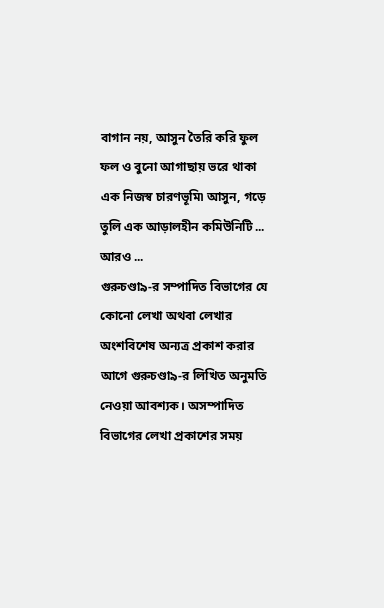বাগান নয়, আসুন তৈরি করি ফুল ফল ও বুনো আগাছায় ভরে থাকা এক নিজস্ব চারণভূমি৷ আসুন, গড়ে তুলি এক আড়ালহীন কমিউনিটি ... আরও ...
গুরুচণ্ডা৯-র সম্পাদিত বিভাগের যে কোনো লেখা অথবা লেখার অংশবিশেষ অন্যত্র প্রকাশ করার আগে গুরুচণ্ডা৯-র লিখিত অনুমতি নেওয়া আবশ্যক। অসম্পাদিত বিভাগের লেখা প্রকাশের সময়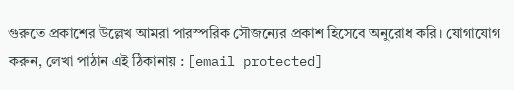গুরুতে প্রকাশের উল্লেখ আমরা পারস্পরিক সৌজন্যের প্রকাশ হিসেবে অনুরোধ করি। যোগাযোগ করুন, লেখা পাঠান এই ঠিকানায় : [email protected]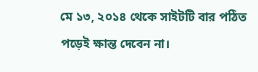মে ১৩, ২০১৪ থেকে সাইটটি বার পঠিত
পড়েই ক্ষান্ত দেবেন না।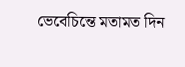ভেবেচিন্তে মতামত দিন